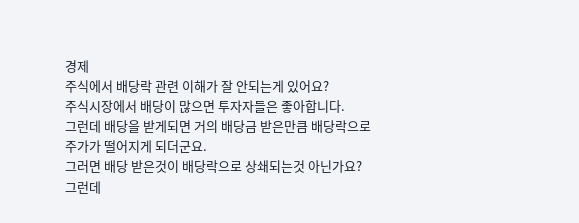경제
주식에서 배당락 관련 이해가 잘 안되는게 있어요?
주식시장에서 배당이 많으면 투자자들은 좋아합니다.
그런데 배당을 받게되면 거의 배당금 받은만큼 배당락으로 주가가 떨어지게 되더군요.
그러면 배당 받은것이 배당락으로 상쇄되는것 아닌가요?
그런데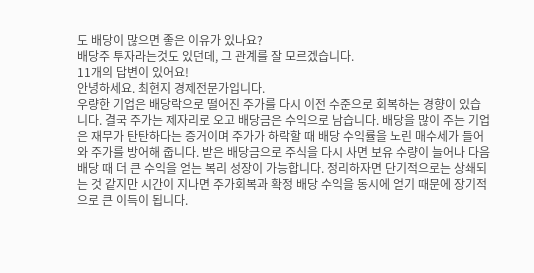도 배당이 많으면 좋은 이유가 있나요?
배당주 투자라는것도 있던데, 그 관계를 잘 모르겠습니다.
11개의 답변이 있어요!
안녕하세요. 최현지 경제전문가입니다.
우량한 기업은 배당락으로 떨어진 주가를 다시 이전 수준으로 회복하는 경향이 있습니다. 결국 주가는 제자리로 오고 배당금은 수익으로 남습니다. 배당을 많이 주는 기업은 재무가 탄탄하다는 증거이며 주가가 하락할 때 배당 수익률을 노린 매수세가 들어와 주가를 방어해 줍니다. 받은 배당금으로 주식을 다시 사면 보유 수량이 늘어나 다음 배당 때 더 큰 수익을 얻는 복리 성장이 가능합니다. 정리하자면 단기적으로는 상쇄되는 것 같지만 시간이 지나면 주가회복과 확정 배당 수익을 동시에 얻기 때문에 장기적으로 큰 이득이 됩니다.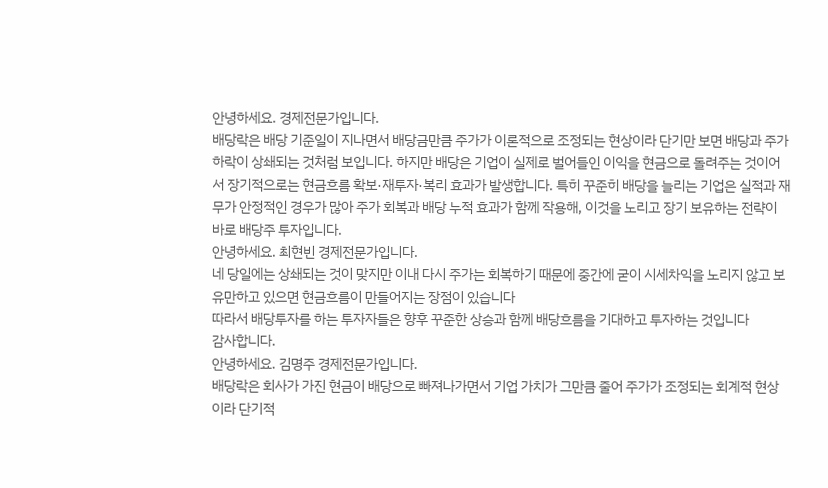안녕하세요. 경제전문가입니다.
배당락은 배당 기준일이 지나면서 배당금만큼 주가가 이론적으로 조정되는 현상이라 단기만 보면 배당과 주가 하락이 상쇄되는 것처럼 보입니다. 하지만 배당은 기업이 실제로 벌어들인 이익을 현금으로 돌려주는 것이어서 장기적으로는 현금흐름 확보·재투자·복리 효과가 발생합니다. 특히 꾸준히 배당을 늘리는 기업은 실적과 재무가 안정적인 경우가 많아 주가 회복과 배당 누적 효과가 함께 작용해, 이것을 노리고 장기 보유하는 전략이 바로 배당주 투자입니다.
안녕하세요. 최현빈 경제전문가입니다.
네 당일에는 상쇄되는 것이 맞지만 이내 다시 주가는 회복하기 때문에 중간에 굳이 시세차익을 노리지 않고 보유만하고 있으면 현금흐름이 만들어지는 장점이 있습니다
따라서 배당투자를 하는 투자자들은 향후 꾸준한 상승과 함께 배당흐름을 기대하고 투자하는 것입니다
감사합니다.
안녕하세요. 김명주 경제전문가입니다.
배당락은 회사가 가진 현금이 배당으로 빠져나가면서 기업 가치가 그만큼 줄어 주가가 조정되는 회계적 현상이라 단기적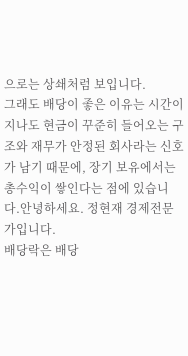으로는 상쇄처럼 보입니다.
그래도 배당이 좋은 이유는 시간이 지나도 현금이 꾸준히 들어오는 구조와 재무가 안정된 회사라는 신호가 남기 때문에, 장기 보유에서는 총수익이 쌓인다는 점에 있습니다.안녕하세요. 정현재 경제전문가입니다.
배당락은 배당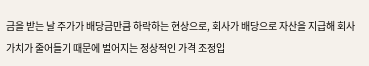금을 받는 날 주가가 배당금만큼 하락하는 현상으로, 회사가 배당으로 자산을 지급해 회사 가치가 줄어들기 때문에 벌어지는 정상적인 가격 조정입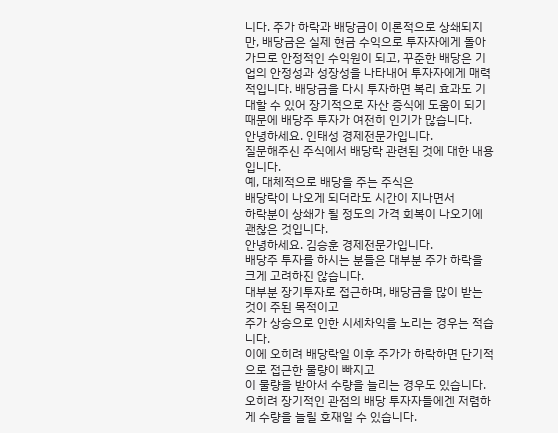니다. 주가 하락과 배당금이 이론적으로 상쇄되지만, 배당금은 실제 현금 수익으로 투자자에게 돌아가므로 안정적인 수익원이 되고, 꾸준한 배당은 기업의 안정성과 성장성을 나타내어 투자자에게 매력적입니다. 배당금을 다시 투자하면 복리 효과도 기대할 수 있어 장기적으로 자산 증식에 도움이 되기 때문에 배당주 투자가 여전히 인기가 많습니다.
안녕하세요. 인태성 경제전문가입니다.
질문해주신 주식에서 배당락 관련된 것에 대한 내용입니다.
예, 대체적으로 배당을 주는 주식은
배당락이 나오게 되더라도 시간이 지나면서
하락분이 상쇄가 될 정도의 가격 회복이 나오기에
괜찮은 것입니다.
안녕하세요. 김승훈 경제전문가입니다.
배당주 투자를 하시는 분들은 대부분 주가 하락을 크게 고려하진 않습니다.
대부분 장기투자로 접근하며, 배당금을 많이 받는 것이 주된 목적이고
주가 상승으로 인한 시세차익을 노리는 경우는 적습니다.
이에 오히려 배당락일 이후 주가가 하락하면 단기적으로 접근한 물량이 빠지고
이 물량을 받아서 수량을 늘리는 경우도 있습니다.
오히려 장기적인 관점의 배당 투자자들에겐 저렴하게 수량을 늘릴 호재일 수 있습니다.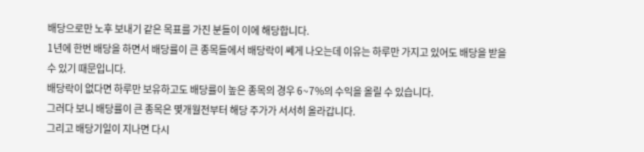배당으로만 노후 보내기 같은 목표를 가진 분들이 이에 해당합니다.
1년에 한번 배당을 하면서 배당률이 큰 종목들에서 배당락이 쎄게 나오는데 이유는 하루만 가지고 있어도 배당을 받을 수 있기 때문입니다.
배당락이 없다면 하루만 보유하고도 배당률이 높은 종목의 경우 6~7%의 수익을 올릴 수 있습니다.
그러다 보니 배당률이 큰 종목은 몇개월전부터 해당 주가가 서서히 올라갑니다.
그리고 배당기일이 지나면 다시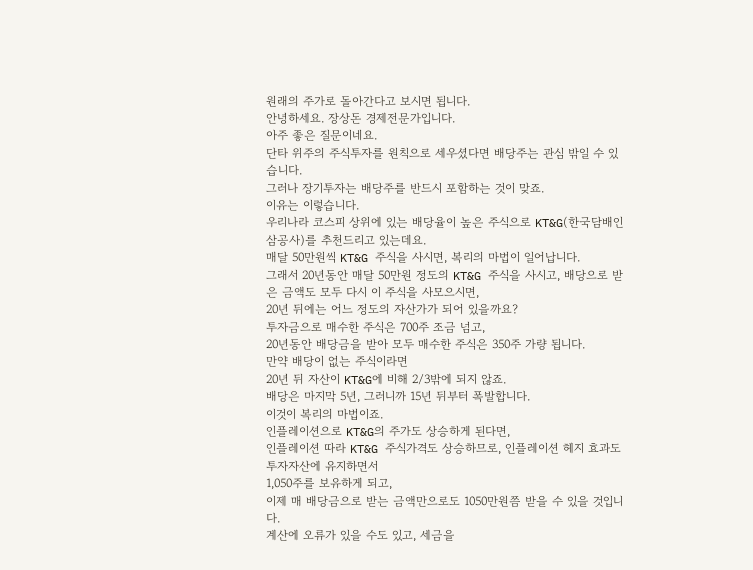원래의 주가로 돌아간다고 보시면 됩니다.
안녕하세요. 장상돈 경제전문가입니다.
아주 좋은 질문이네요.
단타 위주의 주식투자를 원칙으로 세우셨다면 배당주는 관심 밖일 수 있습니다.
그러나 장기투자는 배당주를 반드시 포함하는 것이 맞죠.
이유는 이렇습니다.
우리나라 코스피 상위에 있는 배당율이 높은 주식으로 KT&G(한국담배인삼공사)를 추천드리고 있는데요.
매달 50만원씩 KT&G 주식을 사시면, 복리의 마법이 일어납니다.
그래서 20년동안 매달 50만원 정도의 KT&G 주식을 사시고, 배당으로 받은 금액도 모두 다시 이 주식을 사모으시면,
20년 뒤에는 어느 정도의 자산가가 되어 있을까요?
투자금으로 매수한 주식은 700주 조금 넘고,
20년동안 배당금을 받아 모두 매수한 주식은 350주 가량 됩니다.
만약 배당이 없는 주식이라면
20년 뒤 자산이 KT&G에 비해 2/3밖에 되지 않죠.
배당은 마지막 5년, 그러니까 15년 뒤부터 폭발합니다.
이것이 복리의 마법이죠.
인플레이션으로 KT&G의 주가도 상승하게 된다면,
인플레이션 따라 KT&G 주식가격도 상승하므로, 인플레이션 헤지 효과도 투자자산에 유지하면서
1,050주를 보유하게 되고,
이제 매 배당금으로 받는 금액만으로도 1050만원쯤 받을 수 있을 것입니다.
계산에 오류가 있을 수도 있고, 세금을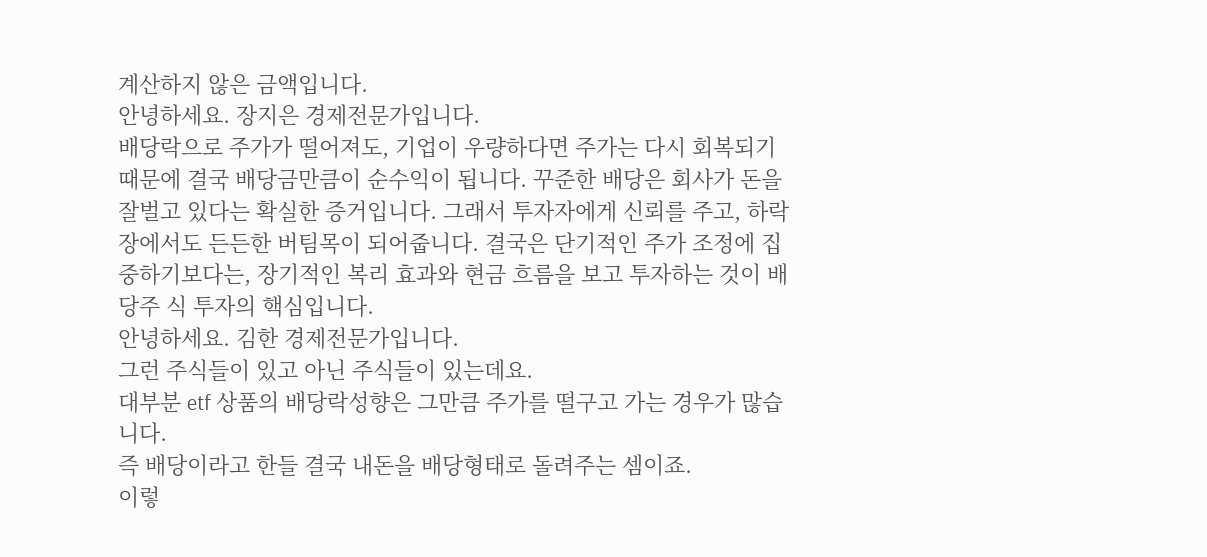계산하지 않은 금액입니다.
안녕하세요. 장지은 경제전문가입니다.
배당락으로 주가가 떨어져도, 기업이 우량하다면 주가는 다시 회복되기 때문에 결국 배당금만큼이 순수익이 됩니다. 꾸준한 배당은 회사가 돈을 잘벌고 있다는 확실한 증거입니다. 그래서 투자자에게 신뢰를 주고, 하락장에서도 든든한 버팀목이 되어줍니다. 결국은 단기적인 주가 조정에 집중하기보다는, 장기적인 복리 효과와 현금 흐름을 보고 투자하는 것이 배당주 식 투자의 핵심입니다.
안녕하세요. 김한 경제전문가입니다.
그런 주식들이 있고 아닌 주식들이 있는데요.
대부분 etf 상품의 배당락성향은 그만큼 주가를 떨구고 가는 경우가 많습니다.
즉 배당이라고 한들 결국 내돈을 배당형태로 돌려주는 셈이죠.
이렇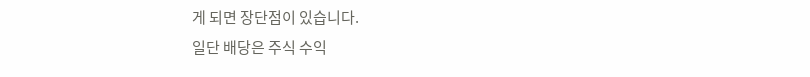게 되면 장단점이 있습니다.
일단 배당은 주식 수익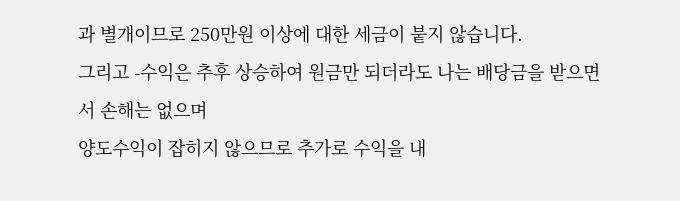과 별개이므로 250만원 이상에 대한 세금이 붙지 않습니다.
그리고 -수익은 추후 상승하여 원금만 되더라도 나는 배당금을 받으면서 손해는 없으며
양도수익이 잡히지 않으므로 추가로 수익을 내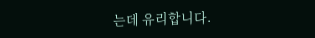는데 유리합니다.